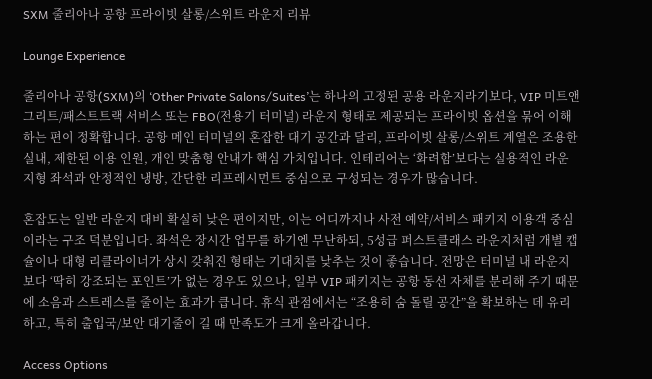SXM 줄리아나 공항 프라이빗 살롱/스위트 라운지 리뷰

Lounge Experience

줄리아나 공항(SXM)의 ‘Other Private Salons/Suites’는 하나의 고정된 공용 라운지라기보다, VIP 미트앤그리트/패스트트랙 서비스 또는 FBO(전용기 터미널) 라운지 형태로 제공되는 프라이빗 옵션을 묶어 이해하는 편이 정확합니다. 공항 메인 터미널의 혼잡한 대기 공간과 달리, 프라이빗 살롱/스위트 계열은 조용한 실내, 제한된 이용 인원, 개인 맞춤형 안내가 핵심 가치입니다. 인테리어는 ‘화려함’보다는 실용적인 라운지형 좌석과 안정적인 냉방, 간단한 리프레시먼트 중심으로 구성되는 경우가 많습니다.

혼잡도는 일반 라운지 대비 확실히 낮은 편이지만, 이는 어디까지나 사전 예약/서비스 패키지 이용객 중심이라는 구조 덕분입니다. 좌석은 장시간 업무를 하기엔 무난하되, 5성급 퍼스트클래스 라운지처럼 개별 캡슐이나 대형 리클라이너가 상시 갖춰진 형태는 기대치를 낮추는 것이 좋습니다. 전망은 터미널 내 라운지보다 ‘딱히 강조되는 포인트’가 없는 경우도 있으나, 일부 VIP 패키지는 공항 동선 자체를 분리해 주기 때문에 소음과 스트레스를 줄이는 효과가 큽니다. 휴식 관점에서는 “조용히 숨 돌릴 공간”을 확보하는 데 유리하고, 특히 출입국/보안 대기줄이 길 때 만족도가 크게 올라갑니다.

Access Options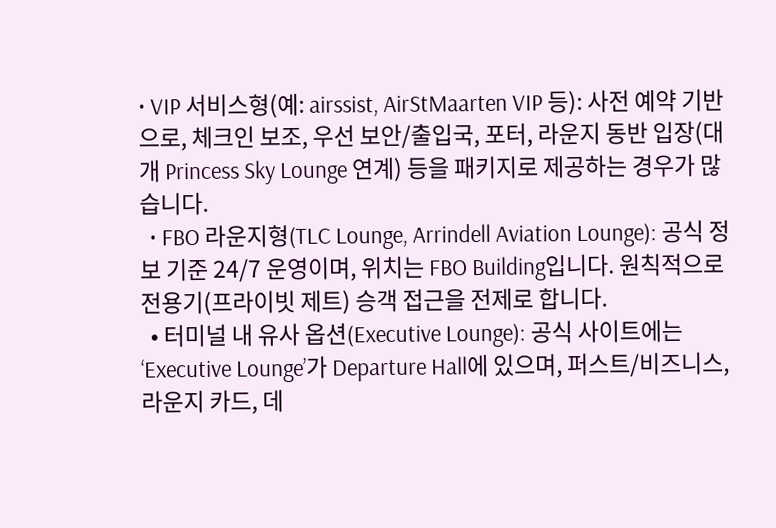• VIP 서비스형(예: airssist, AirStMaarten VIP 등): 사전 예약 기반으로, 체크인 보조, 우선 보안/출입국, 포터, 라운지 동반 입장(대개 Princess Sky Lounge 연계) 등을 패키지로 제공하는 경우가 많습니다.
  • FBO 라운지형(TLC Lounge, Arrindell Aviation Lounge): 공식 정보 기준 24/7 운영이며, 위치는 FBO Building입니다. 원칙적으로 전용기(프라이빗 제트) 승객 접근을 전제로 합니다.
  • 터미널 내 유사 옵션(Executive Lounge): 공식 사이트에는 ‘Executive Lounge’가 Departure Hall에 있으며, 퍼스트/비즈니스, 라운지 카드, 데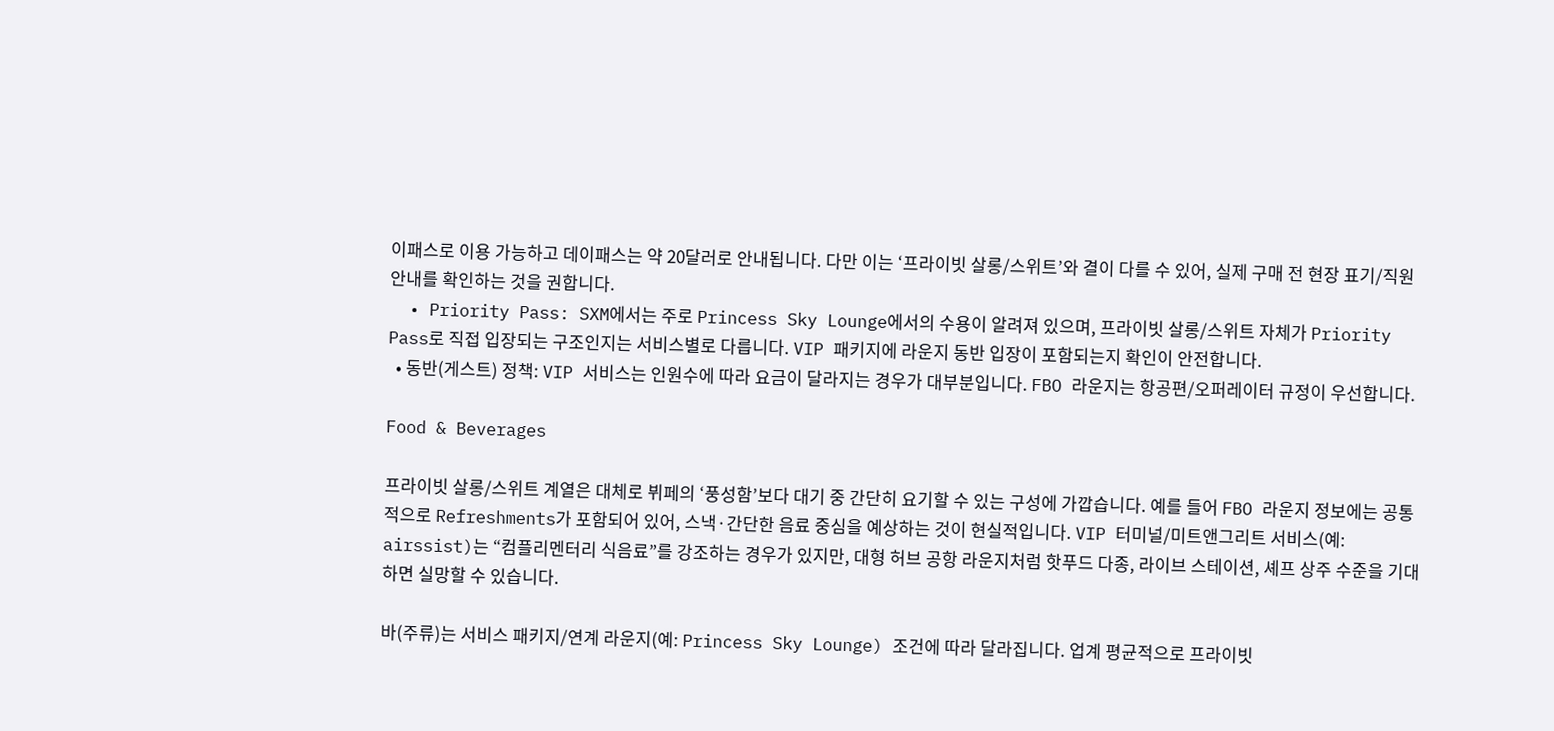이패스로 이용 가능하고 데이패스는 약 20달러로 안내됩니다. 다만 이는 ‘프라이빗 살롱/스위트’와 결이 다를 수 있어, 실제 구매 전 현장 표기/직원 안내를 확인하는 것을 권합니다.
  • Priority Pass: SXM에서는 주로 Princess Sky Lounge에서의 수용이 알려져 있으며, 프라이빗 살롱/스위트 자체가 Priority Pass로 직접 입장되는 구조인지는 서비스별로 다릅니다. VIP 패키지에 라운지 동반 입장이 포함되는지 확인이 안전합니다.
  • 동반(게스트) 정책: VIP 서비스는 인원수에 따라 요금이 달라지는 경우가 대부분입니다. FBO 라운지는 항공편/오퍼레이터 규정이 우선합니다.

Food & Beverages

프라이빗 살롱/스위트 계열은 대체로 뷔페의 ‘풍성함’보다 대기 중 간단히 요기할 수 있는 구성에 가깝습니다. 예를 들어 FBO 라운지 정보에는 공통적으로 Refreshments가 포함되어 있어, 스낵·간단한 음료 중심을 예상하는 것이 현실적입니다. VIP 터미널/미트앤그리트 서비스(예: airssist)는 “컴플리멘터리 식음료”를 강조하는 경우가 있지만, 대형 허브 공항 라운지처럼 핫푸드 다종, 라이브 스테이션, 셰프 상주 수준을 기대하면 실망할 수 있습니다.

바(주류)는 서비스 패키지/연계 라운지(예: Princess Sky Lounge) 조건에 따라 달라집니다. 업계 평균적으로 프라이빗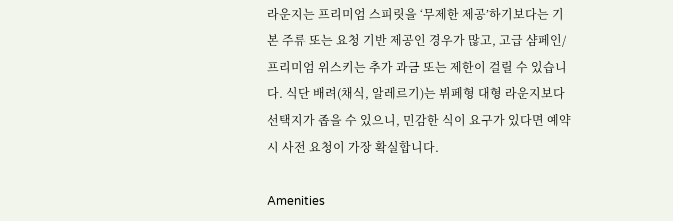라운지는 프리미엄 스피릿을 ‘무제한 제공’하기보다는 기본 주류 또는 요청 기반 제공인 경우가 많고, 고급 샴페인/프리미엄 위스키는 추가 과금 또는 제한이 걸릴 수 있습니다. 식단 배려(채식, 알레르기)는 뷔페형 대형 라운지보다 선택지가 좁을 수 있으니, 민감한 식이 요구가 있다면 예약 시 사전 요청이 가장 확실합니다.

Amenities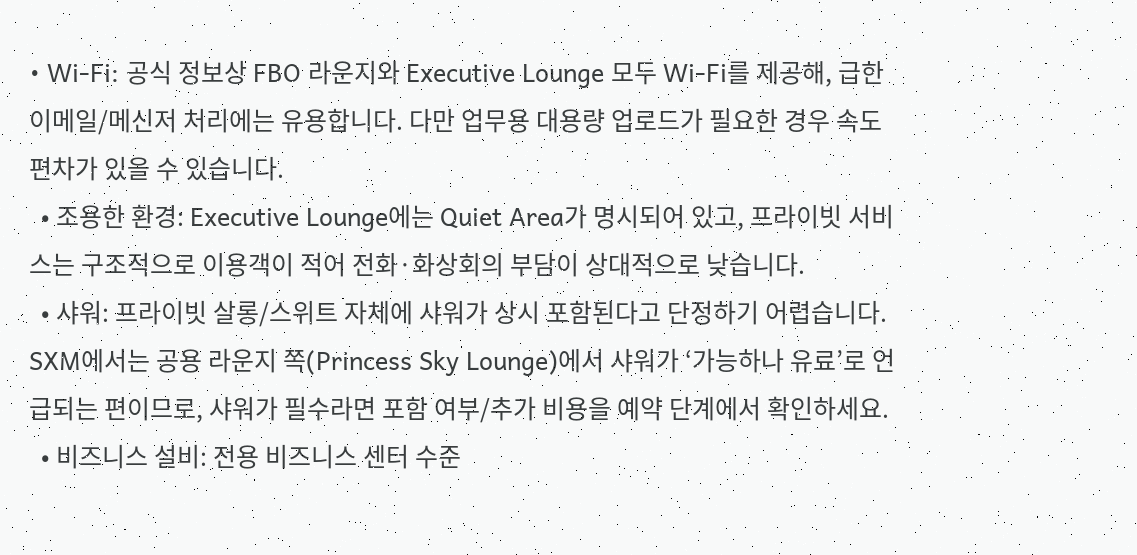• Wi-Fi: 공식 정보상 FBO 라운지와 Executive Lounge 모두 Wi‑Fi를 제공해, 급한 이메일/메신저 처리에는 유용합니다. 다만 업무용 대용량 업로드가 필요한 경우 속도 편차가 있을 수 있습니다.
  • 조용한 환경: Executive Lounge에는 Quiet Area가 명시되어 있고, 프라이빗 서비스는 구조적으로 이용객이 적어 전화·화상회의 부담이 상대적으로 낮습니다.
  • 샤워: 프라이빗 살롱/스위트 자체에 샤워가 상시 포함된다고 단정하기 어렵습니다. SXM에서는 공용 라운지 쪽(Princess Sky Lounge)에서 샤워가 ‘가능하나 유료’로 언급되는 편이므로, 샤워가 필수라면 포함 여부/추가 비용을 예약 단계에서 확인하세요.
  • 비즈니스 설비: 전용 비즈니스 센터 수준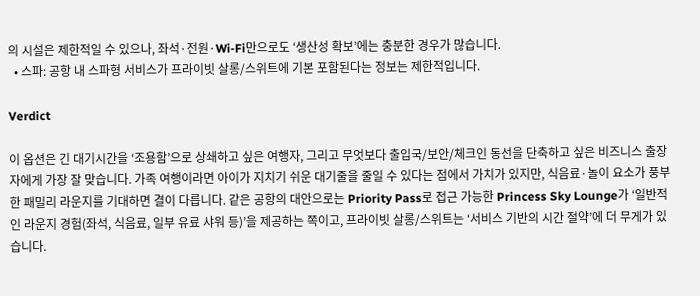의 시설은 제한적일 수 있으나, 좌석·전원·Wi‑Fi만으로도 ‘생산성 확보’에는 충분한 경우가 많습니다.
  • 스파: 공항 내 스파형 서비스가 프라이빗 살롱/스위트에 기본 포함된다는 정보는 제한적입니다.

Verdict

이 옵션은 긴 대기시간을 ‘조용함’으로 상쇄하고 싶은 여행자, 그리고 무엇보다 출입국/보안/체크인 동선을 단축하고 싶은 비즈니스 출장자에게 가장 잘 맞습니다. 가족 여행이라면 아이가 지치기 쉬운 대기줄을 줄일 수 있다는 점에서 가치가 있지만, 식음료·놀이 요소가 풍부한 패밀리 라운지를 기대하면 결이 다릅니다. 같은 공항의 대안으로는 Priority Pass로 접근 가능한 Princess Sky Lounge가 ‘일반적인 라운지 경험(좌석, 식음료, 일부 유료 샤워 등)’을 제공하는 쪽이고, 프라이빗 살롱/스위트는 ‘서비스 기반의 시간 절약’에 더 무게가 있습니다.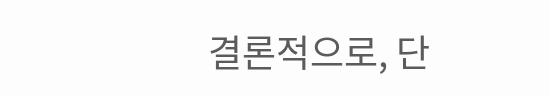결론적으로, 단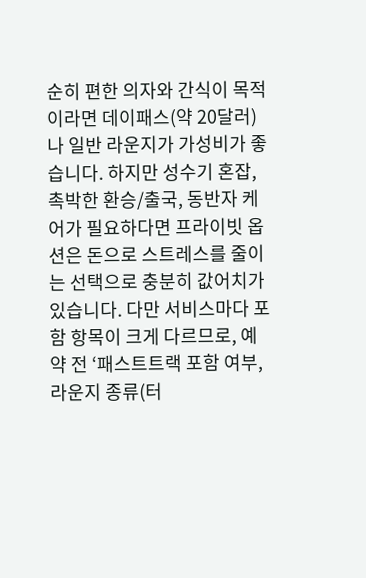순히 편한 의자와 간식이 목적이라면 데이패스(약 20달러)나 일반 라운지가 가성비가 좋습니다. 하지만 성수기 혼잡, 촉박한 환승/출국, 동반자 케어가 필요하다면 프라이빗 옵션은 돈으로 스트레스를 줄이는 선택으로 충분히 값어치가 있습니다. 다만 서비스마다 포함 항목이 크게 다르므로, 예약 전 ‘패스트트랙 포함 여부, 라운지 종류(터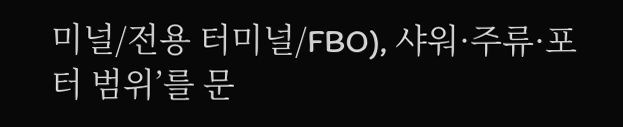미널/전용 터미널/FBO), 샤워·주류·포터 범위’를 문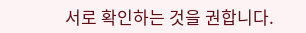서로 확인하는 것을 권합니다.